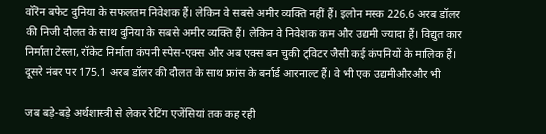वॉरॆन बफेट दुनिया के सफलतम निवेशक हैं। लेकिन वे सबसे अमीर व्यक्ति नहीं हैं। इलोन मस्क 226.6 अरब डॉलर की निजी दौलत के साथ दुनिया के सबसे अमीर व्यक्ति हैं। लेकिन वे निवेशक कम और उद्यमी ज्यादा हैं। विद्युत कार निर्माता टेस्ला, रॉकेट निर्माता कंपनी स्पेस-एक्स और अब एक्स बन चुकी ट्विटर जैसी कई कंपनियों के मालिक हैं। दूसरे नंबर पर 175.1 अरब डॉलर की दौलत के साथ फ्रांस के बर्नार्ड आरनाल्ट हैं। वे भी एक उद्यमीऔरऔर भी

जब बड़े-बड़े अर्थशास्त्री से लेकर रेटिंग एजेंसियां तक कह रही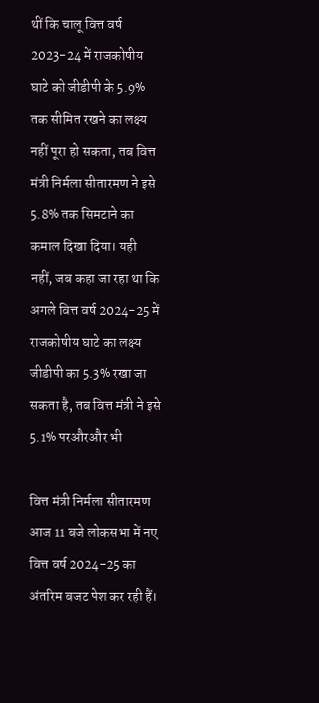थीं कि चालू वित्त वर्ष 2023-24 में राजकोषीय घाटे को जीडीपी के 5.9% तक सीमित रखने का लक्ष्य नहीं पूरा हो सकता, तब वित्त मंत्री निर्मला सीतारमण ने इसे 5.8% तक सिमटाने का कमाल दिखा दिया। यही नहीं, जब कहा जा रहा था कि अगले वित्त वर्ष 2024-25 में राजकोषीय घाटे का लक्ष्य जीडीपी का 5.3% रखा जा सकता है, तब वित्त मंत्री ने इसे 5.1% परऔरऔर भी

वित्त मंत्री निर्मला सीतारमण आज 11 बजे लोकसभा में नए वित्त वर्ष 2024-25 का अंतरिम बजट पेश कर रही हैं।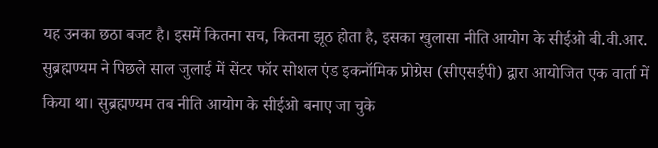यह उनका छठा बजट है। इसमें कितना सच, कितना झूठ होता है, इसका खुलासा नीति आयोग के सीईओ बी.वी.आर. सुब्रह्मण्यम ने पिछले साल जुलाई में सेंटर फॉर सोशल एंड इकनॉमिक प्रोग्रेस (सीएसईपी) द्वारा आयोजित एक वार्ता में किया था। सुब्रह्मण्यम तब नीति आयोग के सीईओ बनाए जा चुके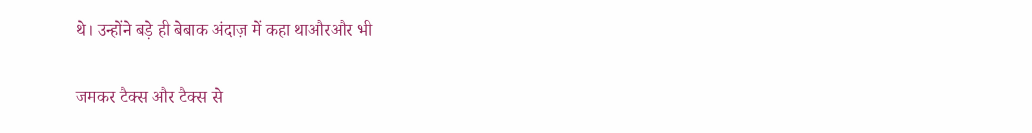थे। उन्होंने बड़े ही बेबाक अंदाज़ में कहा थाऔरऔर भी

जमकर टैक्स और टैक्स से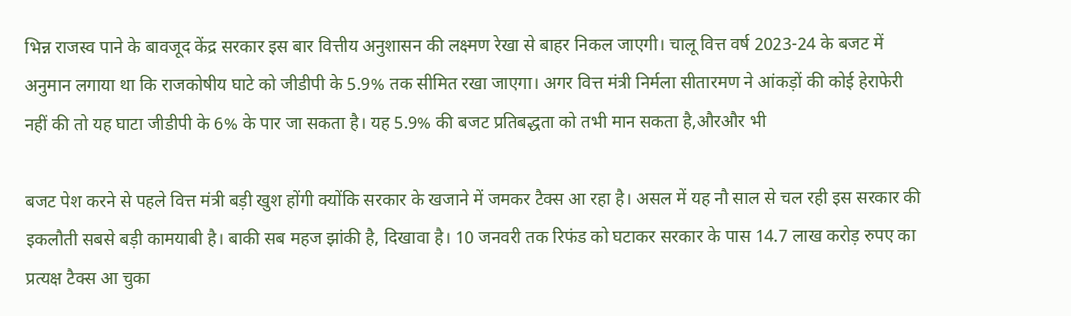भिन्न राजस्व पाने के बावजूद केंद्र सरकार इस बार वित्तीय अनुशासन की लक्ष्मण रेखा से बाहर निकल जाएगी। चालू वित्त वर्ष 2023-24 के बजट में अनुमान लगाया था कि राजकोषीय घाटे को जीडीपी के 5.9% तक सीमित रखा जाएगा। अगर वित्त मंत्री निर्मला सीतारमण ने आंकड़ों की कोई हेराफेरी नहीं की तो यह घाटा जीडीपी के 6% के पार जा सकता है। यह 5.9% की बजट प्रतिबद्धता को तभी मान सकता है,औरऔर भी

बजट पेश करने से पहले वित्त मंत्री बड़ी खुश होंगी क्योंकि सरकार के खजाने में जमकर टैक्स आ रहा है। असल में यह नौ साल से चल रही इस सरकार की इकलौती सबसे बड़ी कामयाबी है। बाकी सब महज झांकी है, दिखावा है। 10 जनवरी तक रिफंड को घटाकर सरकार के पास 14.7 लाख करोड़ रुपए का प्रत्यक्ष टैक्स आ चुका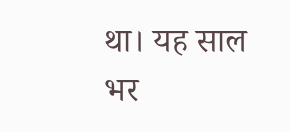था। यह साल भर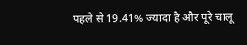पहले से 19.41% ज्यादा है और पूरे चालू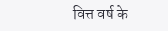वित्त वर्ष के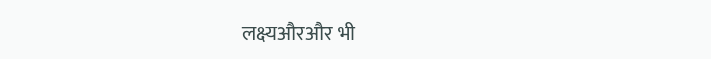लक्ष्यऔरऔर भी